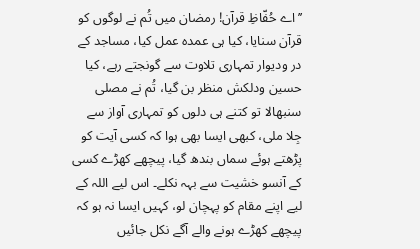’’اے حُفّاظِ قرآن! رمضان میں تُم نے لوگوں کو قرآن سنایا، کیا ہی عمدہ عمل کیا، مساجد کے در ودیوار تمہاری تلاوت سے گونجتے رہے، کیا حسین ودلکش منظر بن گیا، تُم نے مصلی سنبھالا تو کتنے ہی دلوں کو تمہاری آواز سے جِلا ملی، کبھی ایسا بھی ہوا کہ کسی آیت کو پڑھتے ہوئے سماں بندھ گیا، پیچھے کھڑے کسی کے آنسو خشیت سے بہہ نکلے۔ اس لیے اللہ کے لیے اپنے مقام کو پہچان لو، کہیں ایسا نہ ہو کہ پیچھے کھڑے ہونے والے آگے نکل جائیں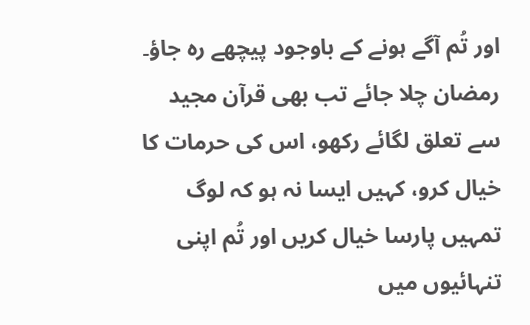اور تُم آگے ہونے کے باوجود پیچھے رہ جاؤ۔ رمضان چلا جائے تب بھی قرآن مجید سے تعلق لگائے رکھو، اس کی حرمات کا خیال کرو، کہیں ایسا نہ ہو کہ لوگ تمہیں پارسا خیال کریں اور تُم اپنی تنہائیوں میں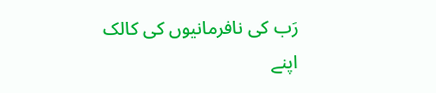رَب کی نافرمانیوں کی کالک اپنے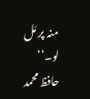منہ پر مَل لو۔‘‘
حافظ محمد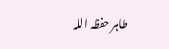طاہر حفظہ اللہ